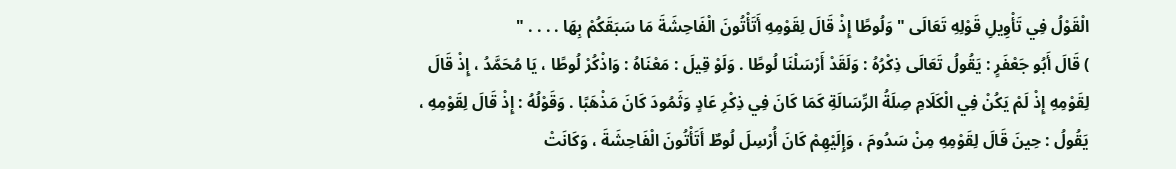الْقَوْلُ فِي تَأْوِيلِ قَوْلِهِ تَعَالَى " وَلُوطًا إِذْ قَالَ لِقَوْمِهِ أَتَأْتُونَ الْفَاحِشَةَ مَا سَبَقَكُمْ بِهَا . . . . "
) قَالَ أَبُو جَعْفَرٍ : يَقُولُ تَعَالَى ذِكْرُهُ : وَلَقَدْ أَرْسَلْنَا لُوطًا . وَلَوْ قِيلَ : مَعْنَاهُ : وَاذْكُرْ لُوطًا ، يَا مُحَمَّدُ ، إِذْ قَالَ لِقَوْمِهِ إِذْ لَمْ يَكُنْ فِي الْكَلَامِ صِلَةُ الرِّسَالَةِ كَمَا كَانَ فِي ذِكْرِ عَادٍ وَثَمُودَ كَانَ مَذْهَبًا . وَقَوْلُهُ : إِذْ قَالَ لِقَوْمِهِ ، يَقُولُ : حِينَ قَالَ لِقَوْمِهِ مِنْ سَدُومَ ، وَإِلَيْهِمْ كَانَ أُرْسِلَ لُوطٌ أَتَأْتُونَ الْفَاحِشَةَ ، وَكَانَتْ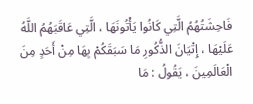فَاحِشَتُهُمُ الَّتِي كَانُوا يَأْتُونَهَا ، الَّتِي عَاقَبَهُمُ اللَّهُ عَلَيْهَا ، إِتْيَانَ الذُّكُورِ مَا سَبَقَكُمْ بِهَا مِنْ أَحَدٍ مِنَ الْعَالَمِينَ ، يَقُولُ : مَا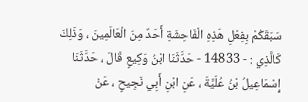سَبَقَكُمْ بِفِعْلِ هَذِهِ الْفَاحِشَةِ أَحَدٌ مِنَ الْعَالَمِينَ ، وَذَلِكَ كَالَّذِي : - 14833 - حَدَّثَنَا ابْنُ وَكِيعٍ قَالَ ، حَدَّثَنَا إِسْمَاعِيلُ بْنُ عُلَيَّةَ ، عَنِ ابْنِ أَبِي نَجِيحٍ ، عَنْ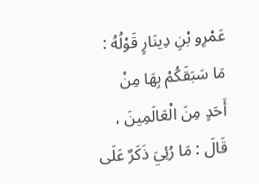عَمْرِو بْنِ دِينَارٍ قَوْلُهُ : مَا سَبَقَكُمْ بِهَا مِنْ أَحَدٍ مِنَ الْعَالَمِينَ ، قَالَ : مَا رُئِيَ ذَكَرٌ عَلَى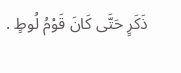ذَكَرٍ حَتَّى كَانَ قَوْمُ لُوطٍ .